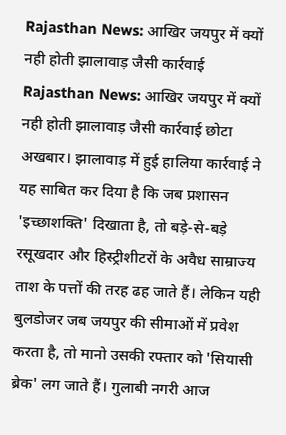Rajasthan News: आखिर जयपुर में क्यों नही होती झालावाड़ जैसी कार्रवाई
Rajasthan News: आखिर जयपुर में क्यों नही होती झालावाड़ जैसी कार्रवाई छोटा अखबार। झालावाड़ में हुई हालिया कार्रवाई ने यह साबित कर दिया है कि जब प्रशासन 'इच्छाशक्ति' दिखाता है, तो बड़े-से-बड़े रसूखदार और हिस्ट्रीशीटरों के अवैध साम्राज्य ताश के पत्तों की तरह ढह जाते हैं। लेकिन यही बुलडोजर जब जयपुर की सीमाओं में प्रवेश करता है, तो मानो उसकी रफ्तार को 'सियासी ब्रेक' लग जाते हैं। गुलाबी नगरी आज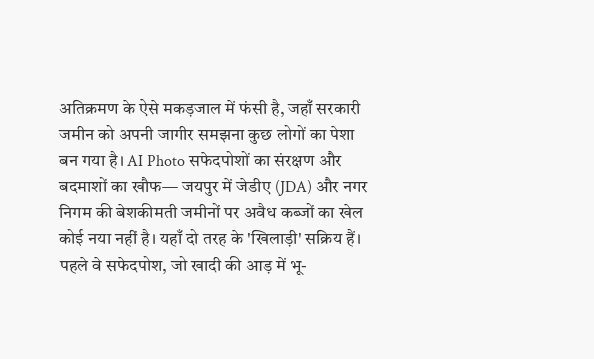अतिक्रमण के ऐसे मकड़जाल में फंसी है, जहाँ सरकारी जमीन को अपनी जागीर समझना कुछ लोगों का पेशा बन गया है। AI Photo सफेदपोशों का संरक्षण और बदमाशों का खौफ— जयपुर में जेडीए (JDA) और नगर निगम की बेशकीमती जमीनों पर अवैध कब्जों का खेल कोई नया नहीं है। यहाँ दो तरह के 'खिलाड़ी' सक्रिय हैं। पहले वे सफेदपोश, जो खादी की आड़ में भू-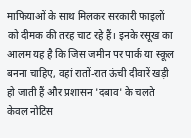माफियाओं के साथ मिलकर सरकारी फाइलों को दीमक की तरह चाट रहे हैं। इनके रसूख का आलम यह है कि जिस जमीन पर पार्क या स्कूल बनना चाहिए, वहां रातों-रात ऊंची दीवारें खड़ी हो जाती हैं और प्रशासन 'दबाव' के चलते केवल नोटिस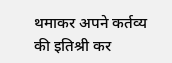थमाकर अपने कर्तव्य की इतिश्री कर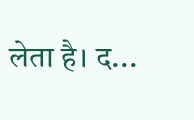लेता है। द...